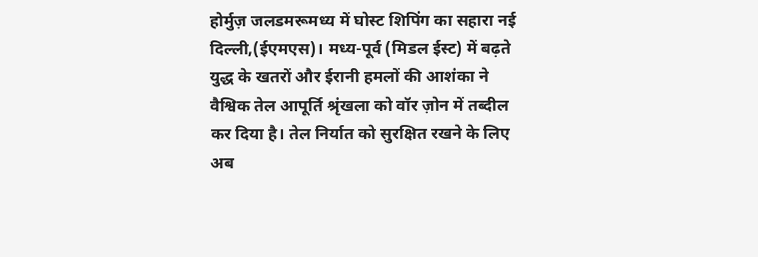होर्मुज़ जलडमरूमध्य में घोस्ट शिपिंग का सहारा नई दिल्ली,(ईएमएस)। मध्य-पूर्व (मिडल ईस्ट) में बढ़ते युद्ध के खतरों और ईरानी हमलों की आशंका ने वैश्विक तेल आपूर्ति श्रृंखला को वॉर ज़ोन में तब्दील कर दिया है। तेल निर्यात को सुरक्षित रखने के लिए अब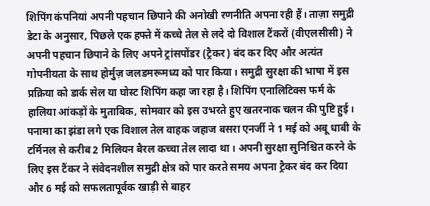शिपिंग कंपनियां अपनी पहचान छिपाने की अनोखी रणनीति अपना रही हैं। ताज़ा समुद्री डेटा के अनुसार, पिछले एक हफ्ते में कच्चे तेल से लदे दो विशाल टैंकरों (वीएलसीसी) ने अपनी पहचान छिपाने के लिए अपने ट्रांसपोंडर (ट्रैकर) बंद कर दिए और अत्यंत गोपनीयता के साथ होर्मुज़ जलडमरूमध्य को पार किया। समुद्री सुरक्षा की भाषा में इस प्रक्रिया को डार्क सेल या घोस्ट शिपिंग कहा जा रहा है। शिपिंग एनालिटिक्स फर्म के हालिया आंकड़ों के मुताबिक, सोमवार को इस उभरते हुए खतरनाक चलन की पुष्टि हुई। पनामा का झंडा लगे एक विशाल तेल वाहक जहाज बसरा एनर्जी ने 1 मई को अबू धाबी के टर्मिनल से करीब 2 मिलियन बैरल कच्चा तेल लादा था। अपनी सुरक्षा सुनिश्चित करने के लिए इस टैंकर ने संवेदनशील समुद्री क्षेत्र को पार करते समय अपना ट्रैकर बंद कर दिया और 6 मई को सफलतापूर्वक खाड़ी से बाहर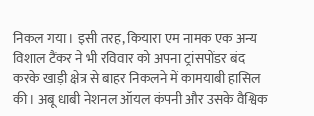निकल गया। इसी तरह, कियारा एम नामक एक अन्य विशाल टैंकर ने भी रविवार को अपना ट्रांसपोंडर बंद करके खाड़ी क्षेत्र से बाहर निकलने में कामयाबी हासिल की। अबू धाबी नेशनल ऑयल कंपनी और उसके वैश्विक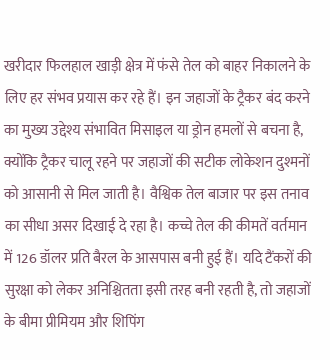खरीदार फिलहाल खाड़ी क्षेत्र में फंसे तेल को बाहर निकालने के लिए हर संभव प्रयास कर रहे हैं। इन जहाजों के ट्रैकर बंद करने का मुख्य उद्देश्य संभावित मिसाइल या ड्रोन हमलों से बचना है, क्योंकि ट्रैकर चालू रहने पर जहाजों की सटीक लोकेशन दुश्मनों को आसानी से मिल जाती है। वैश्विक तेल बाजार पर इस तनाव का सीधा असर दिखाई दे रहा है। कच्चे तेल की कीमतें वर्तमान में 126 डॉलर प्रति बैरल के आसपास बनी हुई हैं। यदि टैंकरों की सुरक्षा को लेकर अनिश्चितता इसी तरह बनी रहती है, तो जहाजों के बीमा प्रीमियम और शिपिंग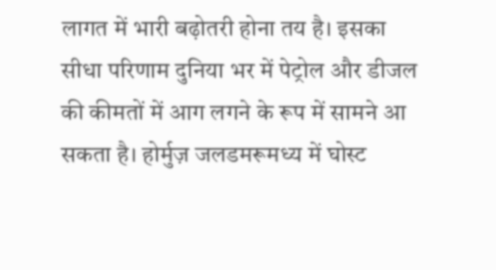लागत में भारी बढ़ोतरी होना तय है। इसका सीधा परिणाम दुनिया भर में पेट्रोल और डीजल की कीमतों में आग लगने के रूप में सामने आ सकता है। होर्मुज़ जलडमरूमध्य में घोस्ट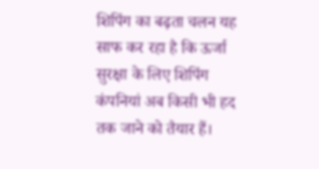शिपिंग का बढ़ता चलन यह साफ कर रहा है कि ऊर्जा सुरक्षा के लिए शिपिंग कंपनियां अब किसी भी हद तक जाने को तैयार हैं।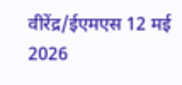वीरेंद्र/ईएमएस 12 मई 2026